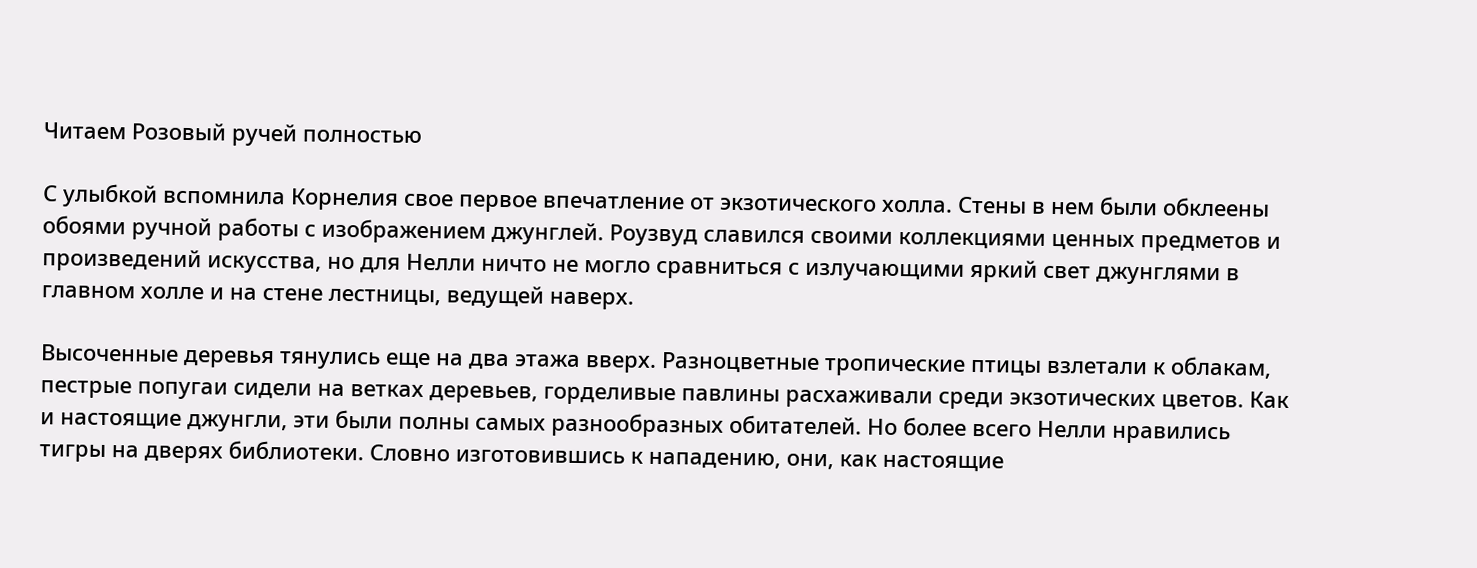Читаем Розовый ручей полностью

С улыбкой вспомнила Корнелия свое первое впечатление от экзотического холла. Стены в нем были обклеены обоями ручной работы с изображением джунглей. Роузвуд славился своими коллекциями ценных предметов и произведений искусства, но для Нелли ничто не могло сравниться с излучающими яркий свет джунглями в главном холле и на стене лестницы, ведущей наверх.

Высоченные деревья тянулись еще на два этажа вверх. Разноцветные тропические птицы взлетали к облакам, пестрые попугаи сидели на ветках деревьев, горделивые павлины расхаживали среди экзотических цветов. Как и настоящие джунгли, эти были полны самых разнообразных обитателей. Но более всего Нелли нравились тигры на дверях библиотеки. Словно изготовившись к нападению, они, как настоящие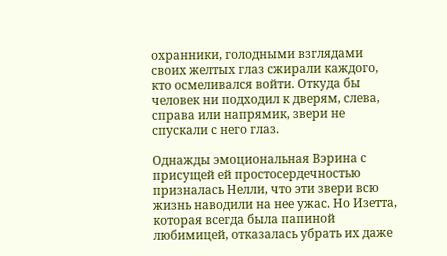охранники, голодными взглядами своих желтых глаз сжирали каждого, кто осмеливался войти. Откуда бы человек ни подходил к дверям, слева, справа или напрямик, звери не спускали с него глаз.

Однажды эмоциональная Вэрина с присущей ей простосердечностью призналась Нелли, что эти звери всю жизнь наводили на нее ужас. Но Изетта, которая всегда была папиной любимицей, отказалась убрать их даже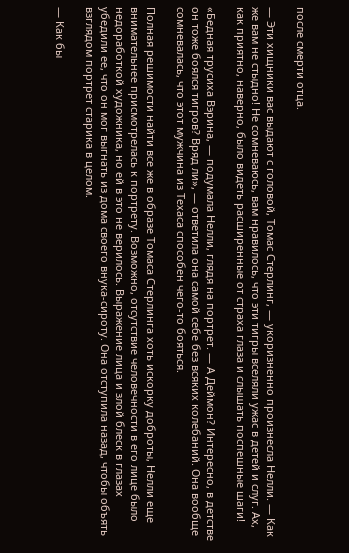после смерти отца.

— Эти хищники вас выдают с головой, Томас Стерлинг, — укоризненно произнесла Нелли. — Как же вам не стыдно! Не сомневаюсь, вам нравилось, что эти тигры вселяли ужас в детей и слуг. Ах, как приятно, наверно, было видеть расширенные от страха глаза и слышать поспешные шаги!

«Бедная трусиха Вэрина, — подумала Нелли, глядя на портрет. — А Деймон? Интересно, в детстве он тоже боялся тигров? Вряд ли», — ответила она самой себе без всяких колебаний. Она вообще сомневалась, что этот мужчина из Техаса способен чего-то бояться.

Полная решимости найти все же в образе Томаса Стерлинга хоть искорку доброты, Нелли еще внимательнее присмотрелась к портрету. Возможно, отсутствие человечности в его лице было недоработкой художника, но ей в это не верилось. Выражение лица и злой блеск в глазах убедили ее, что он мог выгнать из дома своего внука-сироту. Она отступила назад, чтобы объять взглядом портрет старика в целом.

— Как бы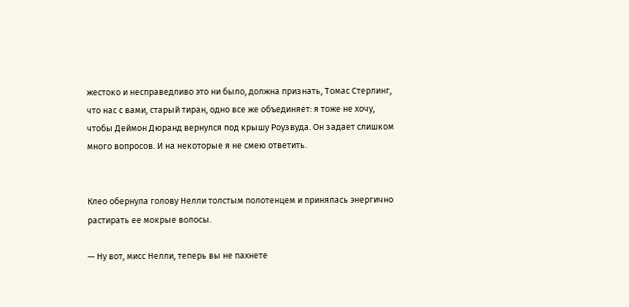жестоко и несправедливо это ни было, должна признать, Томас Стерлинг, что нас с вами, старый тиран, одно все же объединяет: я тоже не хочу, чтобы Деймон Дюранд вернулся под крышу Роузвуда. Он задает слишком много вопросов. И на некоторые я не смею ответить.


Клео обернула голову Нелли толстым полотенцем и принялась энергично растирать ее мокрые волосы.

— Ну вот, мисс Нелли, теперь вы не пахнете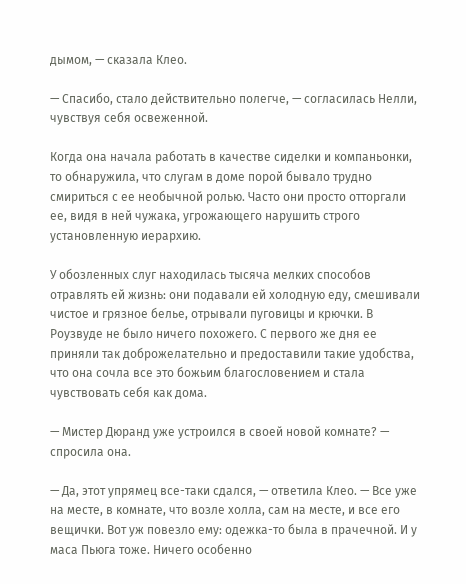дымом, — сказала Клео.

— Спасибо, стало действительно полегче, — согласилась Нелли, чувствуя себя освеженной.

Когда она начала работать в качестве сиделки и компаньонки, то обнаружила, что слугам в доме порой бывало трудно смириться с ее необычной ролью. Часто они просто отторгали ее, видя в ней чужака, угрожающего нарушить строго установленную иерархию.

У обозленных слуг находилась тысяча мелких способов отравлять ей жизнь: они подавали ей холодную еду, смешивали чистое и грязное белье, отрывали пуговицы и крючки. В Роузвуде не было ничего похожего. С первого же дня ее приняли так доброжелательно и предоставили такие удобства, что она сочла все это божьим благословением и стала чувствовать себя как дома.

— Мистер Дюранд уже устроился в своей новой комнате? — спросила она.

— Да, этот упрямец все-таки сдался, — ответила Клео. — Все уже на месте, в комнате, что возле холла, сам на месте, и все его вещички. Вот уж повезло ему: одежка-то была в прачечной. И у маса Пьюга тоже. Ничего особенно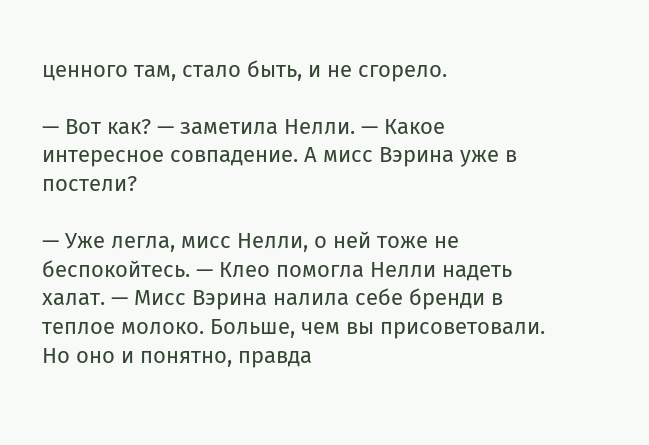ценного там, стало быть, и не сгорело.

— Вот как? — заметила Нелли. — Какое интересное совпадение. А мисс Вэрина уже в постели?

— Уже легла, мисс Нелли, о ней тоже не беспокойтесь. — Клео помогла Нелли надеть халат. — Мисс Вэрина налила себе бренди в теплое молоко. Больше, чем вы присоветовали. Но оно и понятно, правда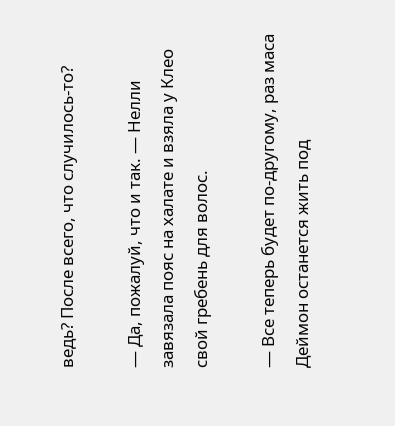ведь? После всего, что случилось-то?

— Да, пожалуй, что и так. — Нелли завязала пояс на халате и взяла у Клео свой гребень для волос.

— Все теперь будет по-другому, раз маса Деймон останется жить под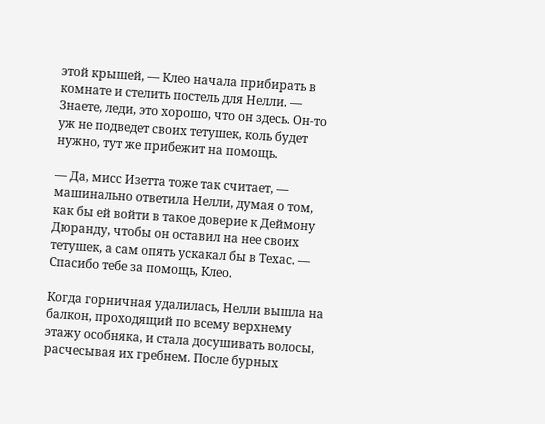этой крышей, — Клео начала прибирать в комнате и стелить постель для Нелли. — Знаете, леди, это хорошо, что он здесь. Он-то уж не подведет своих тетушек, коль будет нужно, тут же прибежит на помощь.

— Да, мисс Изетта тоже так считает, — машинально ответила Нелли, думая о том, как бы ей войти в такое доверие к Деймону Дюранду, чтобы он оставил на нее своих тетушек, а сам опять ускакал бы в Техас. — Спасибо тебе за помощь, Клео.

Когда горничная удалилась, Нелли вышла на балкон, проходящий по всему верхнему этажу особняка, и стала досушивать волосы, расчесывая их гребнем. После бурных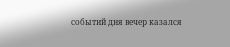событий дня вечер казался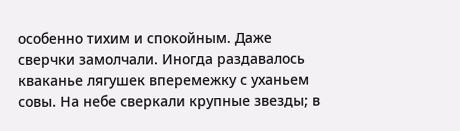особенно тихим и спокойным. Даже сверчки замолчали. Иногда раздавалось кваканье лягушек вперемежку с уханьем совы. На небе сверкали крупные звезды; в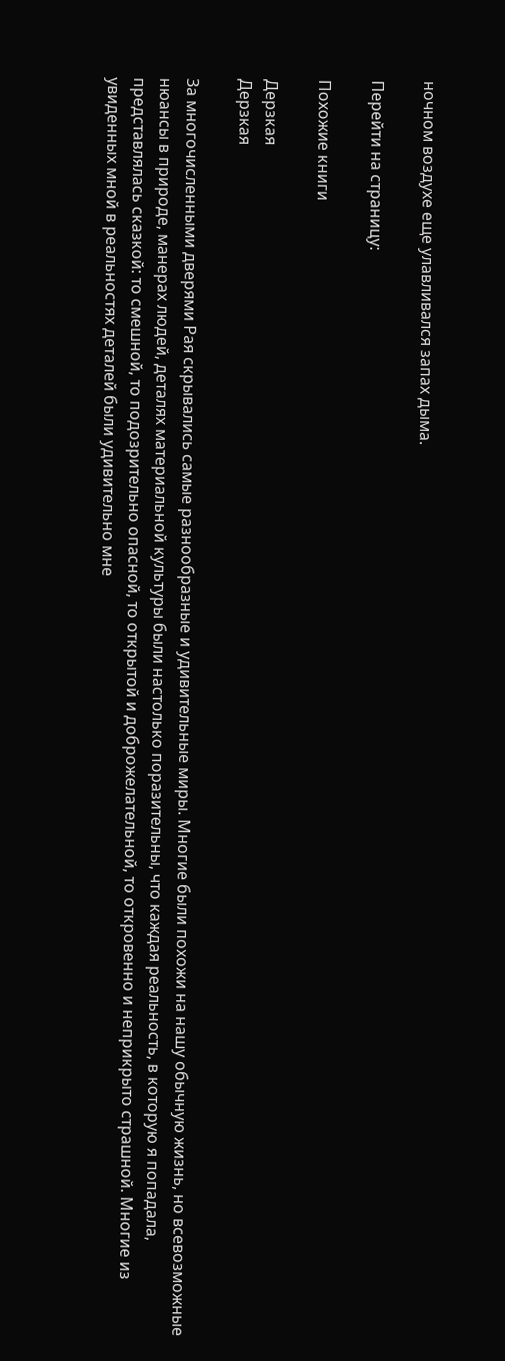ночном воздухе еще улавливался запах дыма.

Перейти на страницу:

Похожие книги

Дерзкая
Дерзкая

За многочисленными дверями Рая скрывались самые разнообразные и удивительные миры. Многие были похожи на нашу обычную жизнь, но всевозможные нюансы в природе, манерах людей, деталях материальной культуры были настолько поразительны, что каждая реальность, в которую я попадала, представлялась сказкой: то смешной, то подозрительно опасной, то открытой и доброжелательной, то откровенно и неприкрыто страшной. Многие из увиденных мной в реальностях деталей были удивительно мне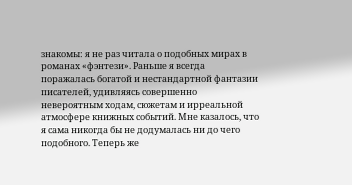знакомы: я не раз читала о подобных мирах в романах «фэнтези». Раньше я всегда поражалась богатой и нестандартной фантазии писателей, удивляясь совершенно невероятным ходам, сюжетам и ирреальной атмосфере книжных событий. Мне казалось, что я сама никогда бы не додумалась ни до чего подобного. Теперь же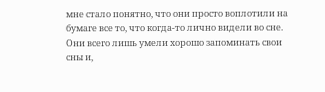мне стало понятно, что они просто воплотили на бумаге все то, что когда-то лично видели во сне. Они всего лишь умели хорошо запоминать свои сны и,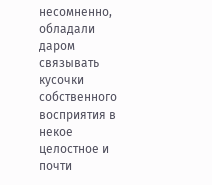несомненно, обладали даром связывать кусочки собственного восприятия в некое целостное и почти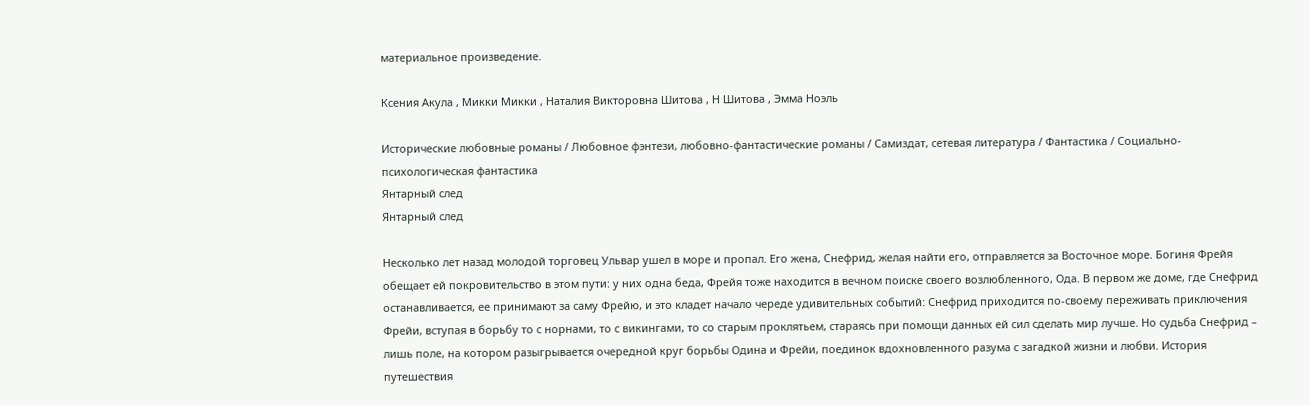материальное произведение.

Ксения Акула , Микки Микки , Наталия Викторовна Шитова , Н Шитова , Эмма Ноэль

Исторические любовные романы / Любовное фэнтези, любовно-фантастические романы / Самиздат, сетевая литература / Фантастика / Социально-психологическая фантастика
Янтарный след
Янтарный след

Несколько лет назад молодой торговец Ульвар ушел в море и пропал. Его жена, Снефрид, желая найти его, отправляется за Восточное море. Богиня Фрейя обещает ей покровительство в этом пути: у них одна беда, Фрейя тоже находится в вечном поиске своего возлюбленного, Ода. В первом же доме, где Снефрид останавливается, ее принимают за саму Фрейю, и это кладет начало череде удивительных событий: Снефрид приходится по-своему переживать приключения Фрейи, вступая в борьбу то с норнами, то с викингами, то со старым проклятьем, стараясь при помощи данных ей сил сделать мир лучше. Но судьба Снефрид – лишь поле, на котором разыгрывается очередной круг борьбы Одина и Фрейи, поединок вдохновленного разума с загадкой жизни и любви. История путешествия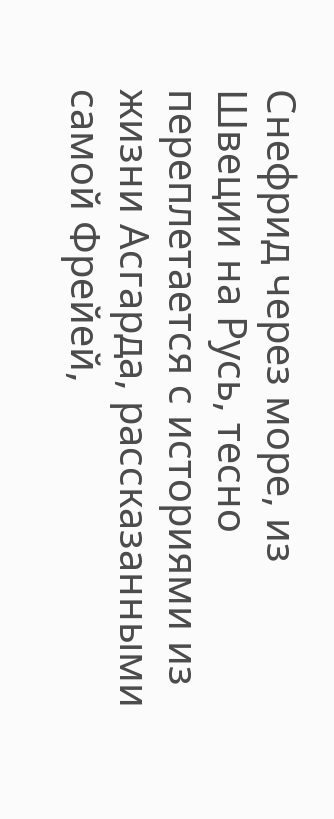Снефрид через море, из Швеции на Русь, тесно переплетается с историями из жизни Асгарда, рассказанными самой Фрейей,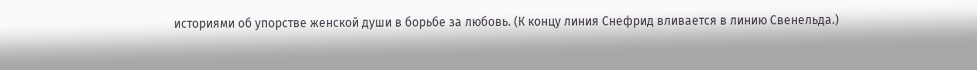историями об упорстве женской души в борьбе за любовь. (К концу линия Снефрид вливается в линию Свенельда.)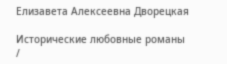Елизавета Алексеевна Дворецкая

Исторические любовные романы /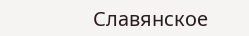Славянское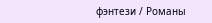фэнтези / Романы